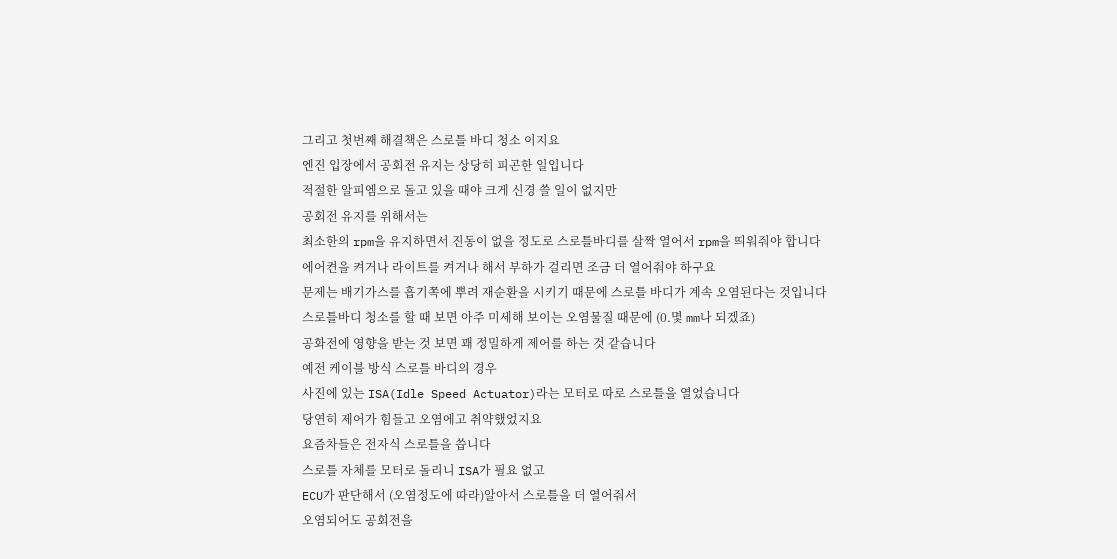그리고 첫번째 해결책은 스로틀 바디 청소 이지요
엔진 입장에서 공회전 유지는 상당히 피곤한 일입니다
적절한 알피엠으로 돌고 있을 때야 크게 신경 쓸 일이 없지만
공회전 유지를 위해서는
최소한의 rpm을 유지하면서 진동이 없을 정도로 스로틀바디를 살짝 열어서 rpm을 띄워줘야 합니다
에어켠을 켜거나 라이트를 켜거나 해서 부하가 걸리면 조금 더 열어줘야 하구요
문제는 배기가스를 흡기쪽에 뿌려 재순환을 시키기 때문에 스로틀 바디가 계속 오염된다는 것입니다
스로틀바디 청소를 할 때 보면 아주 미세해 보이는 오염물질 때문에 (0.몇 mm나 되겠죠)
공화전에 영향을 받는 것 보면 꽤 정밀하게 제어를 하는 것 같습니다
예전 케이블 방식 스로틀 바디의 경우
사진에 있는 ISA(Idle Speed Actuator)라는 모터로 따로 스로틀을 열었습니다
당연히 제어가 힘들고 오염에고 취약했었지요
요즘차들은 전자식 스로틀을 씁니다
스로틀 자체를 모터로 돌리니 ISA가 필요 없고
ECU가 판단해서 (오염정도에 따라)알아서 스로틀을 더 열어줘서
오염되어도 공회전을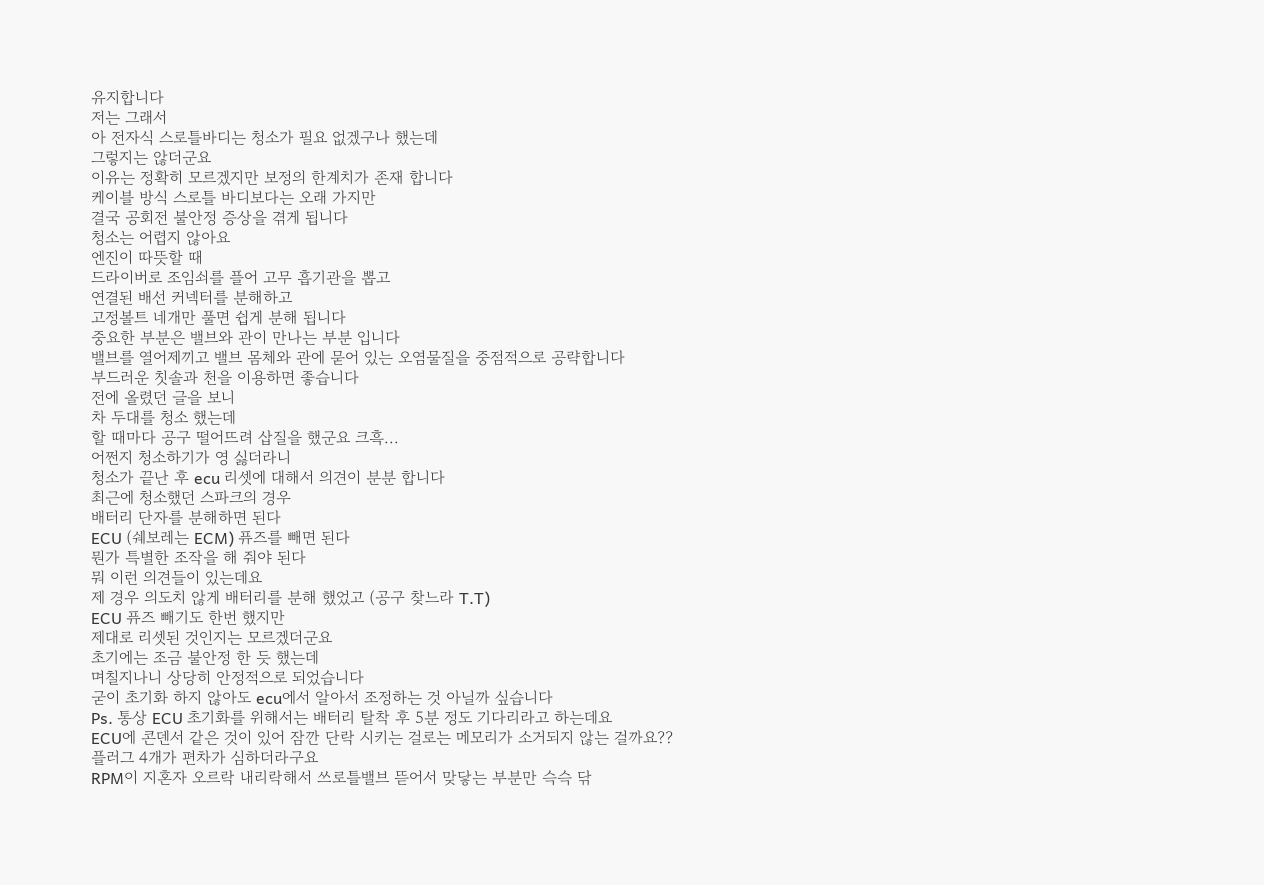유지합니다
저는 그래서
아 전자식 스로틀바디는 청소가 필요 없겠구나 했는데
그렇지는 않더군요
이유는 정확히 모르겠지만 보정의 한계치가 존재 합니다
케이블 방식 스로틀 바디보다는 오래 가지만
결국 공회전 불안정 증상을 겪게 됩니다
청소는 어렵지 않아요
엔진이 따뜻할 때
드라이버로 조임쇠를 플어 고무 흡기관을 뽑고
연결된 배선 커넥터를 분해하고
고정볼트 네개만 풀면 쉽게 분해 됩니다
중요한 부분은 밸브와 관이 만나는 부분 입니다
밸브를 열어제끼고 밸브 몸체와 관에 묻어 있는 오염물질을 중점적으로 공략합니다
부드러운 칫솔과 천을 이용하면 좋습니다
전에 올렸던 글을 보니
차 두대를 청소 했는데
할 때마다 공구 떨어뜨려 삽질을 했군요 크흑...
어쩐지 청소하기가 영 싫더라니
청소가 끝난 후 ecu 리셋에 대해서 의견이 분분 합니다
최근에 청소했던 스파크의 경우
배터리 단자를 분해하면 된다
ECU (쉐보레는 ECM) 퓨즈를 빼면 된다
뭔가 특별한 조작을 해 줘야 된다
뭐 이런 의견들이 있는데요
제 경우 의도치 않게 배터리를 분해 했었고 (공구 찾느라 T.T)
ECU 퓨즈 빼기도 한번 했지만
제대로 리셋된 것인지는 모르겠더군요
초기에는 조금 불안정 한 듯 했는데
며칠지나니 상당히 안정적으로 되었습니다
굳이 초기화 하지 않아도 ecu에서 알아서 조정하는 것 아닐까 싶습니다
Ps. 통상 ECU 초기화를 위해서는 배터리 탈착 후 5분 정도 기다리라고 하는데요
ECU에 콘덴서 같은 것이 있어 잠깐 단락 시키는 걸로는 메모리가 소거되지 않는 걸까요??
플러그 4개가 편차가 심하더라구요
RPM이 지혼자 오르락 내리락해서 쓰로틀밸브 뜯어서 맞닿는 부분만 슥슥 닦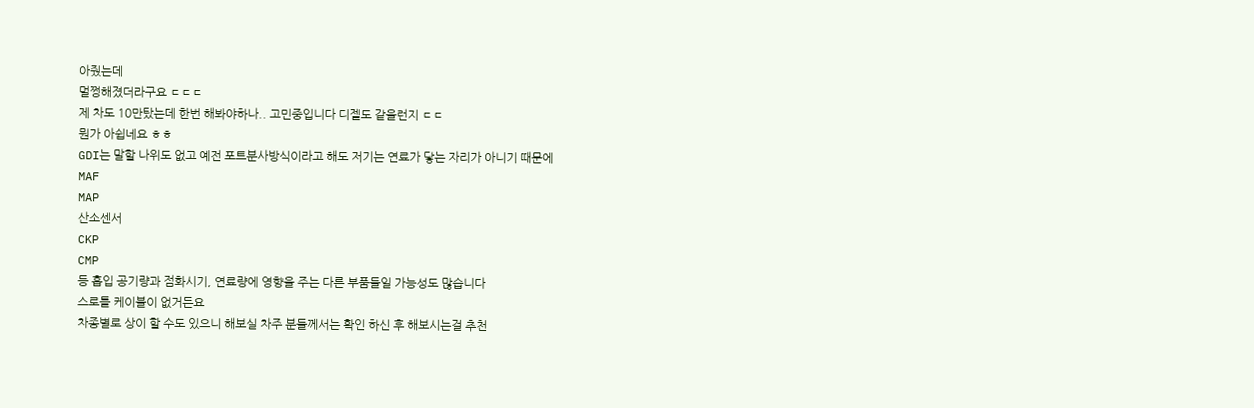아줬는데
멀쩡해졌더라구요 ㄷㄷㄷ
제 차도 10만탔는데 한번 해봐야하나.. 고민중입니다 디젤도 같을런지 ㄷㄷ
뭔가 아쉽네요 ㅎㅎ
GDI는 말할 나위도 없고 예전 포트분사방식이라고 해도 저기는 연료가 닿는 자리가 아니기 때문에
MAF
MAP
산소센서
CKP
CMP
등 흡입 공기량과 점화시기, 연료량에 영향을 주는 다른 부품들일 가능성도 많습니다
스로틀 케이블이 없거든요
차종별로 상이 할 수도 있으니 해보실 차주 분들께서는 확인 하신 후 해보시는걸 추천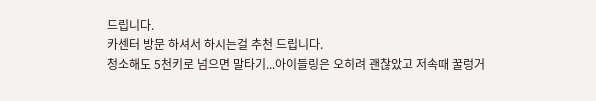드립니다.
카센터 방문 하셔서 하시는걸 추천 드립니다.
청소해도 5천키로 넘으면 말타기...아이들링은 오히려 괜찮았고 저속때 꿀렁거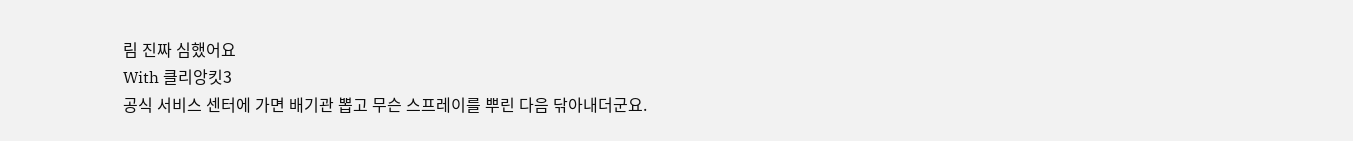림 진짜 심했어요
With 클리앙킷3
공식 서비스 센터에 가면 배기관 뽑고 무슨 스프레이를 뿌린 다음 닦아내더군요.